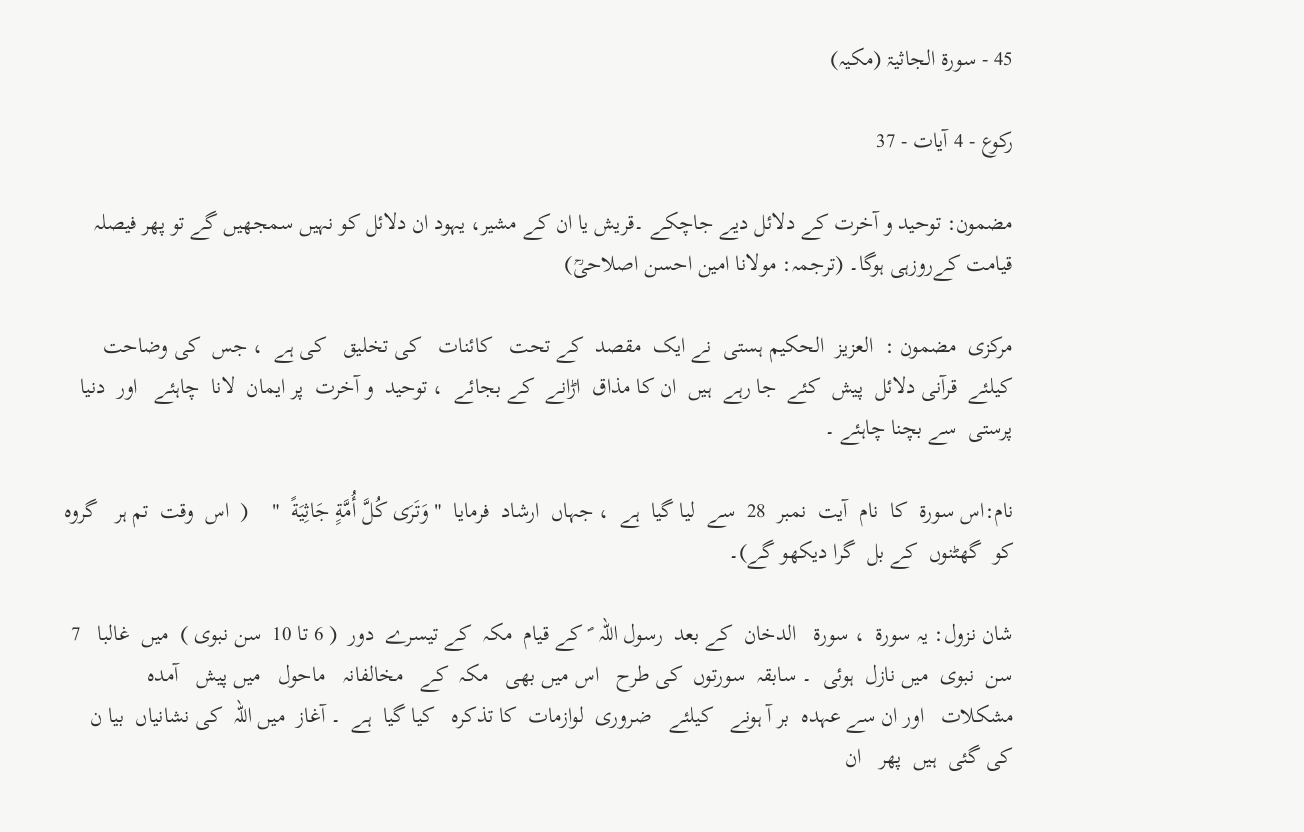45 - سورة الجاثیۃ (مکیہ)

رکوع - 4 آیات - 37

مضمون: توحید و آخرت کے دلائل دیے جاچکے ۔قریش یا ان کے مشیر، یہود ان دلائل کو نہیں سمجھیں گے تو پھر فیصلہ قیامت کےروزہی ہوگا۔ (ترجمہ: مولانا امین احسن اصلاحیؒ)

مرکزی  مضمون :  العزیز  الحکیم ہستی  نے ایک  مقصد  کے تحت   کائنات   کی تخلیق   کی ہے  ، جس  کی وضاحت   کیلئے  قرآنی دلائل  پیش  کئے  جا رہے  ہیں  ان کا مذاق  اڑانے  کے بجائے  ، توحید  و آخرت  پر ایمان  لانا  چاہئے   اور  دنیا پرستی  سے بچنا چاہئے ۔

نام:اس سورۃ  کا  نام  آیت  نمبر  28  سے  لیا گیا  ہے  ، جہاں  ارشاد  فرمایا  " وَتَرَى كُلَّ أُمَّةٍ جَاثِيَةً  "    (  اس  وقت  تم ہر   گروہ   کو  گھٹنوں  کے بل  گرا دیکھو گے)۔

شان نزول: یہ سورۃ  ، سورۃ   الدخان  کے بعد  رسول اللہ  ؐ کے قیام  مکہ  کے تیسرے  دور  ( 6 تا 10  سن نبوی )  میں  غالبا   7 سن  نبوی  میں نازل  ہوئی  ۔ سابقہ  سورتوں  کی طرح   اس میں بھی   مکہ  کے   مخالفانہ   ماحول   میں پیش   آمدہ   مشکلات   اور ان سے عہدہ  بر آ ہونے   کیلئے   ضروری  لوازمات  کا تذکرہ   کیا گیا  ہے  ۔ آغاز  میں اللہ  کی نشانیاں  بیا ن  کی گئی  ہیں  پھر   ان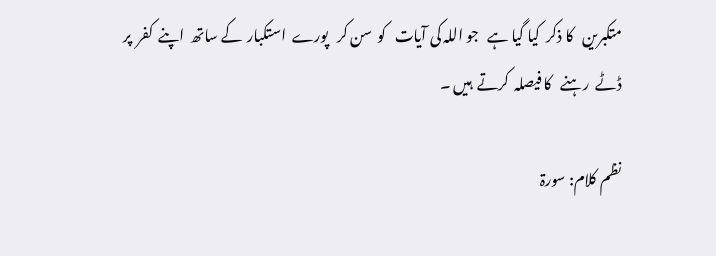متکبرین   کا ذکر  کیا گیا ہے   جو اللہ کی آیات   کو  سن کر   پورے  استکبار  کے ساتھ  اپنے  کفر  پر ڈٹے  رہنے   کا فیصلہ  کرتے  ہیں ۔

نظم کلام: سورۃ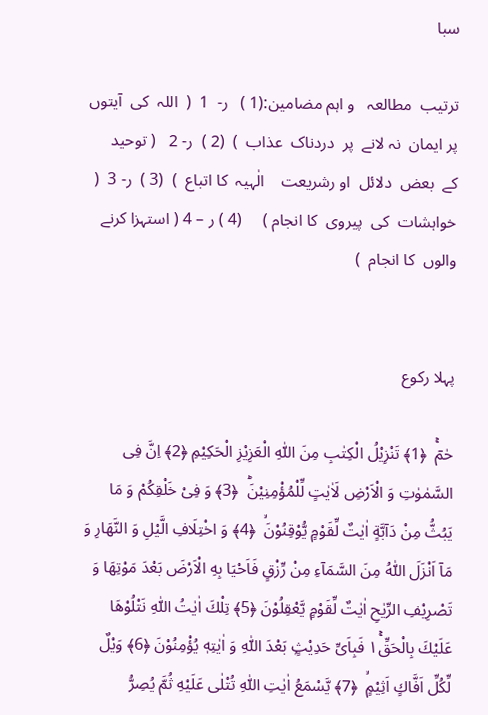سبا

ترتیب  مطالعہ   و اہم مضامین:(1 )   ر-  1  (  اللہ  کی  آیتوں  پر ایمان  نہ لانے  پر  دردناک  عذاب  )  (2 )  ر- 2   ( توحید    کے  بعض  دلائل  او رشریعت    الٰہیہ  کا اتباع  )  (3 )  ر- 3  ( خواہشات  کی  پیروی  کا انجام )     (4 ) ر – 4 ( استہزا کرنے والوں  کا انجام  )


پہلا رکوع

حٰمٓۚ  ﴿1﴾ تَنْزِیْلُ الْكِتٰبِ مِنَ اللّٰهِ الْعَزِیْزِ الْحَكِیْمِ ﴿2﴾ اِنَّ فِی السَّمٰوٰتِ وَ الْاَرْضِ لَاٰیٰتٍ لِّلْمُؤْمِنِیْنَؕ  ﴿3﴾ وَ فِیْ خَلْقِكُمْ وَ مَا یَبُثُّ مِنْ دَآبَّةٍ اٰیٰتٌ لِّقَوْمٍ یُّوْقِنُوْنَۙ  ﴿4﴾ وَ اخْتِلَافِ الَّیْلِ وَ النَّهَارِ وَ مَاۤ اَنْزَلَ اللّٰهُ مِنَ السَّمَآءِ مِنْ رِّزْقٍ فَاَحْیَا بِهِ الْاَرْضَ بَعْدَ مَوْتِهَا وَ تَصْرِیْفِ الرِّیٰحِ اٰیٰتٌ لِّقَوْمٍ یَّعْقِلُوْنَ ﴿5﴾ تِلْكَ اٰیٰتُ اللّٰهِ نَتْلُوْهَا عَلَیْكَ بِالْحَقِّ١ۚ فَبِاَیِّ حَدِیْثٍۭ بَعْدَ اللّٰهِ وَ اٰیٰتِهٖ یُؤْمِنُوْنَ ﴿6﴾ وَیْلٌ لِّكُلِّ اَفَّاكٍ اَثِیْمٍۙ  ﴿7﴾ یَّسْمَعُ اٰیٰتِ اللّٰهِ تُتْلٰى عَلَیْهِ ثُمَّ یُصِرُّ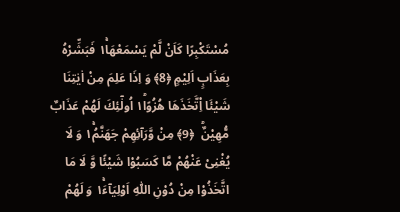مُسْتَكْبِرًا كَاَنْ لَّمْ یَسْمَعْهَا١ۚ فَبَشِّرْهُ بِعَذَابٍ اَلِیْمٍ ﴿8﴾ وَ اِذَا عَلِمَ مِنْ اٰیٰتِنَا شَیْئَا اِ۟تَّخَذَهَا هُزُوًا١ؕ اُولٰٓئِكَ لَهُمْ عَذَابٌ مُّهِیْنٌؕ  ﴿9﴾ مِنْ وَّرَآئِهِمْ جَهَنَّمُ١ۚ وَ لَا یُغْنِیْ عَنْهُمْ مَّا كَسَبُوْا شَیْئًا وَّ لَا مَا اتَّخَذُوْا مِنْ دُوْنِ اللّٰهِ اَوْلِیَآءَ١ۚ وَ لَهُمْ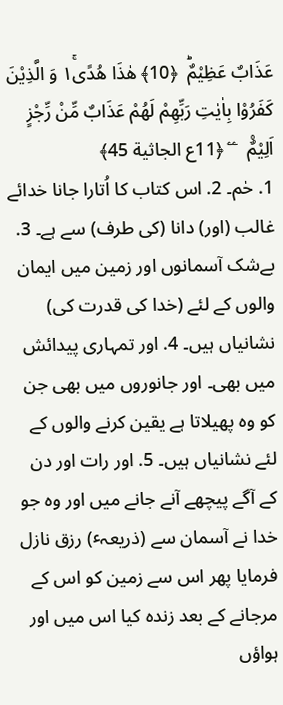عَذَابٌ عَظِیْمٌؕ  ﴿10﴾ هٰذَا هُدًى١ۚ وَ الَّذِیْنَ كَفَرُوْا بِاٰیٰتِ رَبِّهِمْ لَهُمْ عَذَابٌ مِّنْ رِّجْزٍ اَلِیْمٌ۠   ۧ ۧ ﴿11ع الجاثية 45﴾
1. حٰم۔ 2. اس کتاب کا اُتارا جانا خدائے غالب (اور) دانا (کی طرف) سے ہے۔ 3. بےشک آسمانوں اور زمین میں ایمان والوں کے لئے (خدا کی قدرت کی) نشانیاں ہیں۔ 4. اور تمہاری پیدائش میں بھی۔ اور جانوروں میں بھی جن کو وہ پھیلاتا ہے یقین کرنے والوں کے لئے نشانیاں ہیں۔ 5. اور رات اور دن کے آگے پیچھے آنے جانے میں اور وہ جو خدا نے آسمان سے (ذریعہٴ) رزق نازل فرمایا پھر اس سے زمین کو اس کے مرجانے کے بعد زندہ کیا اس میں اور ہواؤں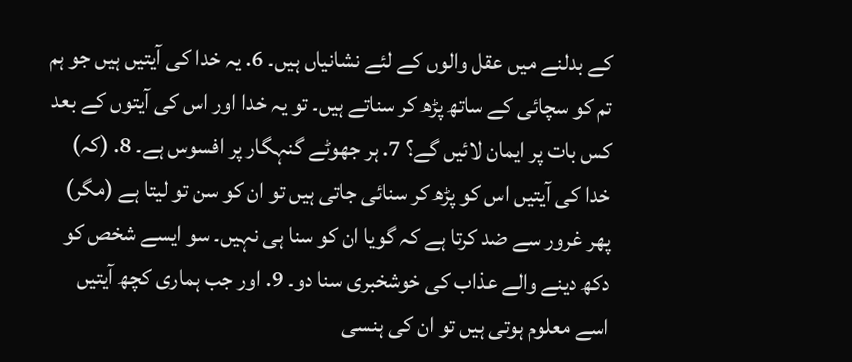کے بدلنے میں عقل والوں کے لئے نشانیاں ہیں۔ 6. یہ خدا کی آیتیں ہیں جو ہم تم کو سچائی کے ساتھ پڑھ کر سناتے ہیں۔ تو یہ خدا اور اس کی آیتوں کے بعد کس بات پر ایمان لائیں گے؟ 7. ہر جھوٹے گنہگار پر افسوس ہے۔ 8. (کہ) خدا کی آیتیں اس کو پڑھ کر سنائی جاتی ہیں تو ان کو سن تو لیتا ہے (مگر) پھر غرور سے ضد کرتا ہے کہ گویا ان کو سنا ہی نہیں۔ سو ایسے شخص کو دکھ دینے والے عذاب کی خوشخبری سنا دو۔ 9. اور جب ہماری کچھ آیتیں اسے معلوم ہوتی ہیں تو ان کی ہنسی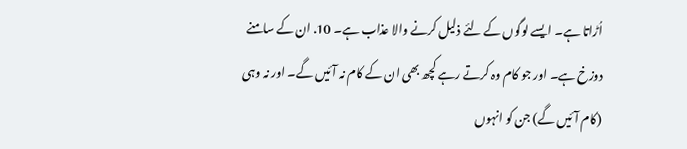اُڑاتا ہے۔ ایسے لوگوں کے لئے ذلیل کرنے والا عذاب ہے۔ 10. ان کے سامنے دوزخ ہے۔ اور جو کام وہ کرتے رہے کچھ بھی ان کے کام نہ آئیں گے۔ اور نہ وہی (کام آئیں گے) جن کو انہوں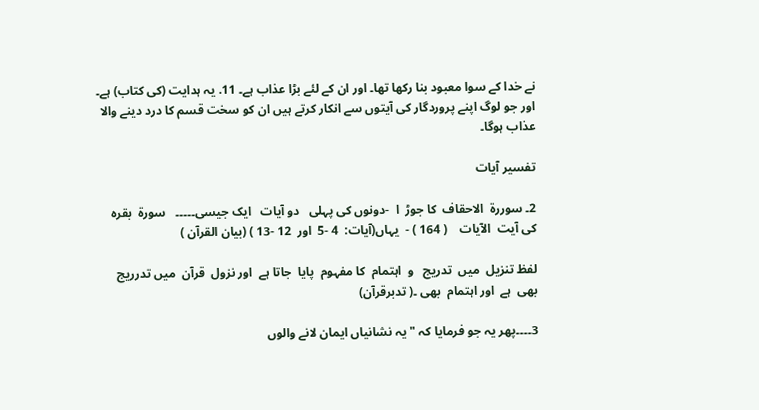نے خدا کے سوا معبود بنا رکھا تھا۔ اور ان کے لئے بڑا عذاب ہے۔ 11. یہ ہدایت (کی کتاب) ہے۔ اور جو لوگ اپنے پروردگار کی آیتوں سے انکار کرتے ہیں ان کو سخت قسم کا درد دینے والا عذاب ہوگا۔

تفسیر آیات

2۔ سوررۃ  الاحقاف  کا جوڑ  ا  -دونوں کی پہلی   دو آیات   ایک جیسی۔۔۔۔۔   سورۃ  بقرہ  کی آیت  الآیات    ( 164 ) -  یہاں(آیات:  4 -5  اور  12 -13 ) (بیان القرآن )

لفظ تنزیل  میں  تدریج   و  اہتمام  کا مفہوم  پایا  جاتا ہے  اور نزول  قرآن  میں تدرریج  بھی  ہے  اور اہتمام  بھی ۔( تدبرقرآن)

3۔۔۔۔پھر یہ جو فرمایا کہ " یہ نشانیاں ایمان لانے والوں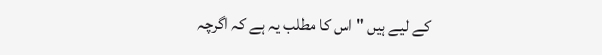کے لیے ہیں " اس کا مطلب یہ ہے کہ اگرچہ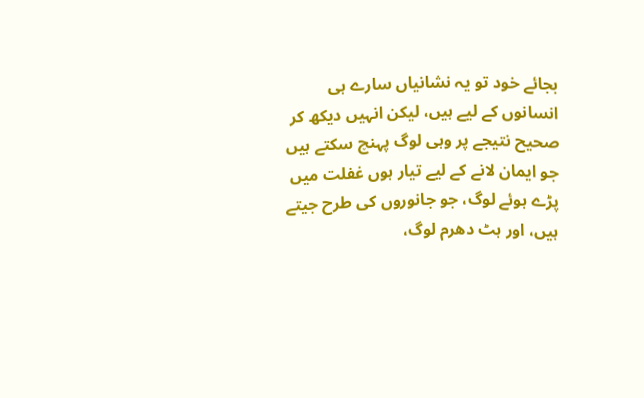بجائے خود تو یہ نشانیاں سارے ہی انسانوں کے لیے ہیں، لیکن انہیں دیکھ کر صحیح نتیجے پر وہی لوگ پہنچ سکتے ہیں جو ایمان لانے کے لیے تیار ہوں غفلت میں پڑے ہوئے لوگ، جو جانوروں کی طرح جیتے ہیں، اور ہٹ دھرم لوگ،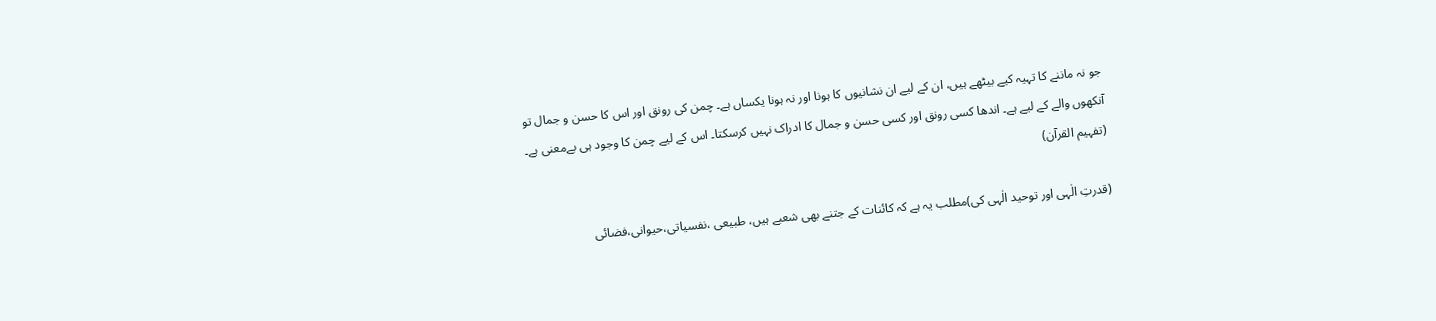جو نہ ماننے کا تہیہ کیے بیٹھے ہیں، ان کے لیے ان نشانیوں کا ہونا اور نہ ہونا یکساں ہے۔ چمن کی رونق اور اس کا حسن و جمال تو آنکھوں والے کے لیے ہے۔ اندھا کسی رونق اور کسی حسن و جمال کا ادراک نہیں کرسکتا۔ اس کے لیے چمن کا وجود ہی بےمعنی ہے۔ (تفہیم القرآن)

(قدرتِ الٰہی اور توحید الٰہی کی)مطلب یہ ہے کہ کائنات کے جتنے بھی شعبے ہیں، طبیعی ،نفسیاتی،حیوانی،فضائی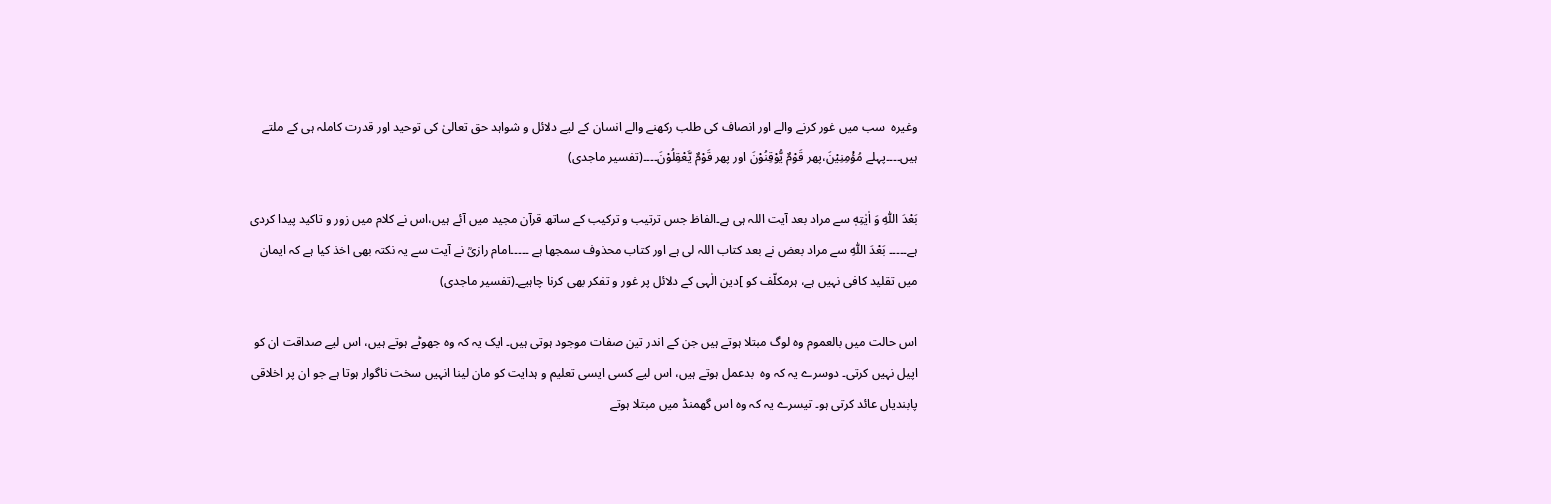وغیرہ  سب میں غور کرنے والے اور انصاف کی طلب رکھنے والے انسان کے لیے دلائل و شواہد حق تعالیٰ کی توحید اور قدرت کاملہ ہی کے ملتے ہیں۔۔۔۔پہلے مُؤْمِنِیْنَ،پھر قَوْمٌ یُّوْقِنُوْنَ اور پھر قَوْمٌ یَّعْقِلُوْنَ۔۔۔۔(تفسیر ماجدی)

بَعْدَ اللّٰهِ وَ اٰیٰتِهٖ سے مراد بعد آیت اللہ ہی ہے۔الفاظ جس ترتیب و ترکیب کے ساتھ قرآن مجید میں آئے ہیں،اس نے کلام میں زور و تاکید پیدا کردی ہے۔۔۔۔۔ بَعْدَ اللّٰهِ سے مراد بعض نے بعد کتاب اللہ لی ہے اور کتاب محذوف سمجھا ہے ۔۔۔۔۔امام رازیؒ نے آیت سے یہ نکتہ بھی اخذ کیا ہے کہ ایمان میں تقلید کافی نہیں ہے، ہرمکلّف کو ]دین الٰہی کے دلائل پر غور و تفکر بھی کرنا چاہیے۔(تفسیر ماجدی)

اس حالت میں بالعموم وہ لوگ مبتلا ہوتے ہیں جن کے اندر تین صفات موجود ہوتی ہیں۔ ایک یہ کہ وہ جھوٹے ہوتے ہیں، اس لیے صداقت ان کو اپیل نہیں کرتی۔ دوسرے یہ کہ وہ  بدعمل ہوتے ہیں، اس لیے کسی ایسی تعلیم و ہدایت کو مان لینا انہیں سخت ناگوار ہوتا ہے جو ان پر اخلاقی پابندیاں عائد کرتی ہو۔ تیسرے یہ کہ وہ اس گھمنڈ میں مبتلا ہوتے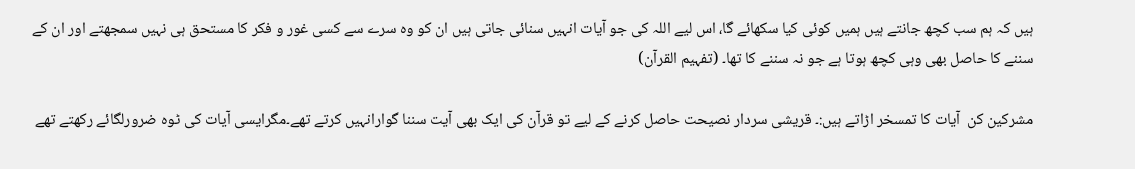ہیں کہ ہم سب کچھ جانتے ہیں ہمیں کوئی کیا سکھائے گا، اس لیے اللہ کی جو آیات انہیں سنائی جاتی ہیں ان کو وہ سرے سے کسی غور و فکر کا مستحق ہی نہیں سمجھتے اور ان کے سننے کا حاصل بھی وہی کچھ ہوتا ہے جو نہ سننے کا تھا۔ (تفہیم القرآن)

مشرکین کن  آیات کا تمسخر اڑاتے ہیں:۔ قریشی سردار نصیحت حاصل کرنے کے لیے تو قرآن کی ایک بھی آیت سننا گوارانہیں کرتے تھے۔مگرایسی آیات کی ٹوہ ضرورلگائے رکھتے تھے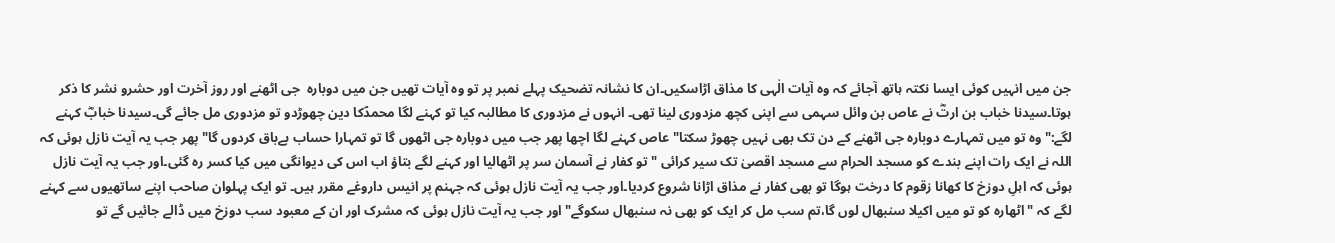جن میں انہیں کوئی ایسا نکتہ ہاتھ آجائے کہ وہ آیات الٰہی کا مذاق اڑاسکیں۔ان کا نشانہ تضحیک پہلے نمبر پر تو وہ آیات تھیں جن میں دوبارہ  جی اٹھنے اور روز آخرت اور حشرو نشر کا ذکر ہوتا۔سیدنا خباب بن ارتؓ نے عاص بن وائل سہمی سے اپنی کچھ مزدوری لینا تھی۔ انہوں نے مزدوری کا مطالبہ کیا تو کہنے لگا محمدؐکا دین چھوڑدو تو مزدوری مل جائے گی۔سیدنا خبابؓ کہنے لگے:"وہ تو میں تمہارے دوبارہ جی اٹھنے کے دن تک بھی نہیں چھوڑ سکتا"عاص کہنے لگا اچھا پھر جب میں دوبارہ جی اٹھوں گا تو تمہارا حساب بےباق کردوں گا"پھر جب یہ آیت نازل ہوئی کہ اللہ نے ایک رات اپنے بندے کو مسجد الحرام سے مسجد اقصیٰ تک سیر کرائی " تو کفار نے آسمان سر پر اٹھالیا اور کہنے لگے بتاؤ اب اس کی دیوانگی میں کیا کسر رہ گئی۔اور جب یہ آیت نازل ہوئی کہ اہلِ دوزخ کا کھانا زقوم کا درخت ہوگا تو بھی کفار نے مذاق اڑانا شروع کردیا۔اور جب یہ آیت نازل ہوئی کہ جہنم پر انیس داروغے مقرر ہیں۔ تو ایک پہلوان صاحب اپنے ساتھیوں سے کہنے لگے کہ "اٹھارہ کو تو میں اکیلا سنبھال لوں گا،تم سب مل کر ایک کو بھی نہ سنبھال سکوگے"اور جب یہ آیت نازل ہوئی کہ مشرک اور ان کے معبود سب دوزخ میں ڈالے جائیں گے تو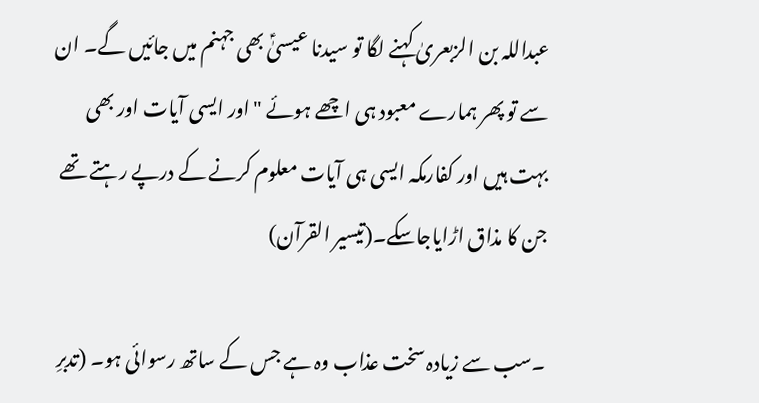عبداللہ بن الزبعریٰ کہنے لگا تو سیدنا عیسیٰؑ بھی جہنم میں جائیں گے۔ ان سے تو پھر ہمارے معبود ہی اچھے ہوئے "اور ایسی آیات اور بھی بہت ہیں اور کفارمکہ ایسی ہی آیات معلوم کرنے کے درپے رہتے تھے جن کا مذاق اڑایاجاسکے۔(تیسیر القرآن)

۔سب سے زیادہ سخت عذاب وہ ہے جس کے ساتھ رسوائی ہو۔ (تدبرِ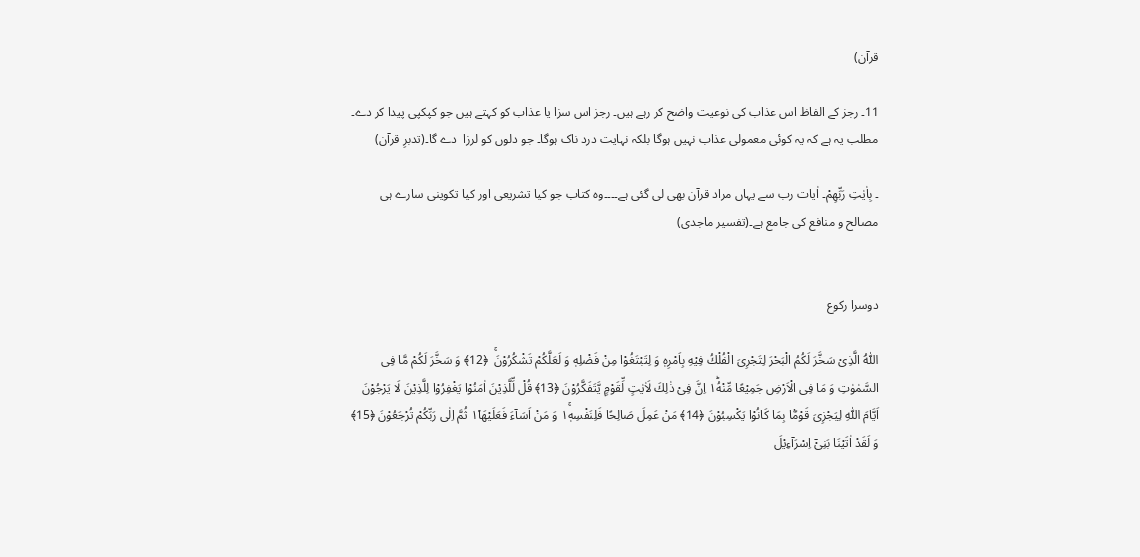قرآن)

11۔ رجز کے الفاظ اس عذاب کی نوعیت واضح کر رہے ہیں۔ رجز اس سزا یا عذاب کو کہتے ہیں جو کپکپی پیدا کر دے۔ مطلب یہ ہے کہ یہ کوئی معمولی عذاب نہیں ہوگا بلکہ نہایت درد ناک ہوگا۔ جو دلوں کو لرزا  دے گا۔(تدبرِ قرآن)

۔ بِاٰیٰتِ رَبِّهِمْ۔ اٰیات رب سے یہاں مراد قرآن بھی لی گئی ہے۔۔۔۔وہ کتاب جو کیا تشریعی اور کیا تکوینی سارے ہی مصالح و منافع کی جامع ہے۔(تفسیر ماجدی)


دوسرا رکوع

اَللّٰهُ الَّذِیْ سَخَّرَ لَكُمُ الْبَحْرَ لِتَجْرِیَ الْفُلْكُ فِیْهِ بِاَمْرِهٖ وَ لِتَبْتَغُوْا مِنْ فَضْلِهٖ وَ لَعَلَّكُمْ تَشْكُرُوْنَۚ  ﴿12﴾ وَ سَخَّرَ لَكُمْ مَّا فِی السَّمٰوٰتِ وَ مَا فِی الْاَرْضِ جَمِیْعًا مِّنْهُ١ؕ اِنَّ فِیْ ذٰلِكَ لَاٰیٰتٍ لِّقَوْمٍ یَّتَفَكَّرُوْنَ ﴿13﴾ قُلْ لِّلَّذِیْنَ اٰمَنُوْا یَغْفِرُوْا لِلَّذِیْنَ لَا یَرْجُوْنَ اَیَّامَ اللّٰهِ لِیَجْزِیَ قَوْمًۢا بِمَا كَانُوْا یَكْسِبُوْنَ ﴿14﴾ مَنْ عَمِلَ صَالِحًا فَلِنَفْسِهٖ١ۚ وَ مَنْ اَسَآءَ فَعَلَیْهَا١٘ ثُمَّ اِلٰى رَبِّكُمْ تُرْجَعُوْنَ ﴿15﴾ وَ لَقَدْ اٰتَیْنَا بَنِیْۤ اِسْرَآءِیْلَ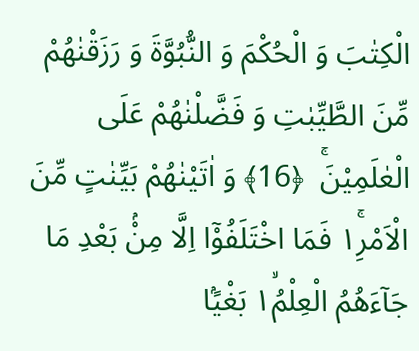الْكِتٰبَ وَ الْحُكْمَ وَ النُّبُوَّةَ وَ رَزَقْنٰهُمْ مِّنَ الطَّیِّبٰتِ وَ فَضَّلْنٰهُمْ عَلَى الْعٰلَمِیْنَۚ  ﴿16﴾ وَ اٰتَیْنٰهُمْ بَیِّنٰتٍ مِّنَ الْاَمْرِ١ۚ فَمَا اخْتَلَفُوْۤا اِلَّا مِنْۢ بَعْدِ مَا جَآءَهُمُ الْعِلْمُ١ۙ بَغْیًۢا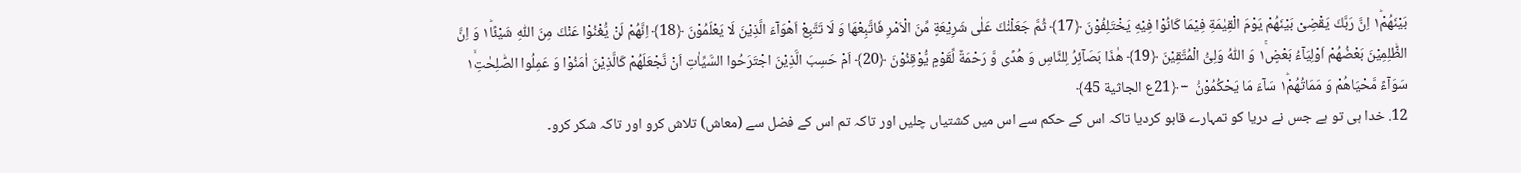بَیْنَهُمْ١ؕ اِنَّ رَبَّكَ یَقْضِیْ بَیْنَهُمْ یَوْمَ الْقِیٰمَةِ فِیْمَا كَانُوْا فِیْهِ یَخْتَلِفُوْنَ ﴿17﴾ ثُمَّ جَعَلْنٰكَ عَلٰى شَرِیْعَةٍ مِّنَ الْاَمْرِ فَاتَّبِعْهَا وَ لَا تَتَّبِعْ اَهْوَآءَ الَّذِیْنَ لَا یَعْلَمُوْنَ ﴿18﴾ اِنَّهُمْ لَنْ یُّغْنُوْا عَنْكَ مِنَ اللّٰهِ شَیْئًا١ؕ وَ اِنَّ الظّٰلِمِیْنَ بَعْضُهُمْ اَوْلِیَآءُ بَعْضٍ١ۚ وَ اللّٰهُ وَلِیُّ الْمُتَّقِیْنَ ﴿19﴾ هٰذَا بَصَآئِرُ لِلنَّاسِ وَ هُدًى وَّ رَحْمَةٌ لِّقَوْمٍ یُّوْقِنُوْنَ ﴿20﴾ اَمْ حَسِبَ الَّذِیْنَ اجْتَرَحُوا السَّیِّاٰتِ اَنْ نَّجْعَلَهُمْ كَالَّذِیْنَ اٰمَنُوْا وَ عَمِلُوا الصّٰلِحٰتِ١ۙ سَوَآءً مَّحْیَاهُمْ وَ مَمَاتُهُمْ١ؕ سَآءَ مَا یَحْكُمُوْنَ۠   ۧ ۧ ﴿21ع الجاثية 45﴾
12. خدا ہی تو ہے جس نے دریا کو تمہارے قابو کردیا تاکہ اس کے حکم سے اس میں کشتیاں چلیں اور تاکہ تم اس کے فضل سے (معاش) تلاش کرو اور تاکہ شکر کرو۔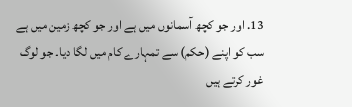13. اور جو کچھ آسمانوں میں ہے اور جو کچھ زمین میں ہے سب کو اپنے (حکم) سے تمہارے کام میں لگا دیا۔ جو لوگ غور کرتے ہیں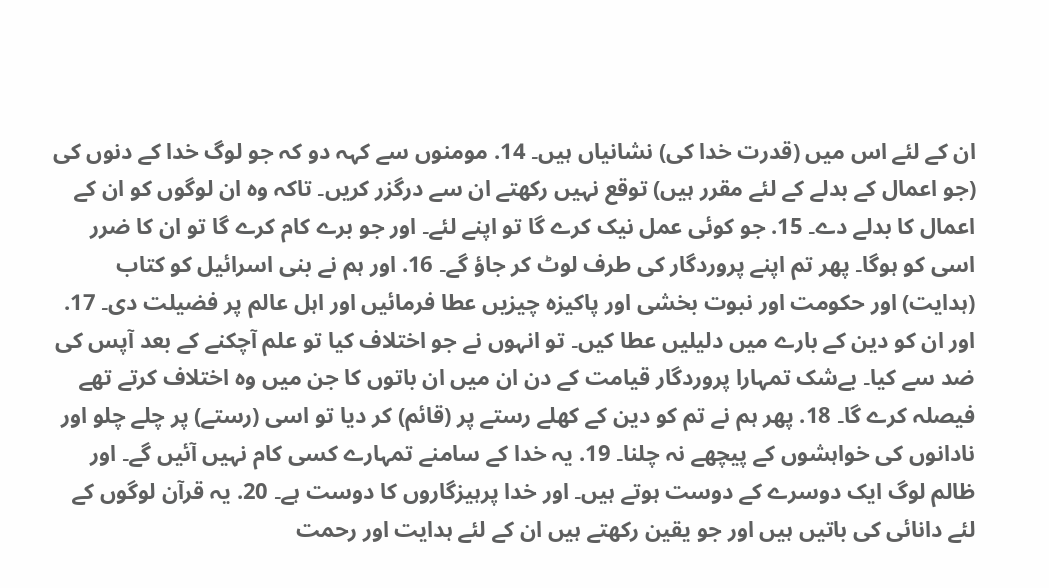ان کے لئے اس میں (قدرت خدا کی) نشانیاں ہیں۔ 14. مومنوں سے کہہ دو کہ جو لوگ خدا کے دنوں کی (جو اعمال کے بدلے کے لئے مقرر ہیں) توقع نہیں رکھتے ان سے درگزر کریں۔ تاکہ وہ ان لوگوں کو ان کے اعمال کا بدلے دے۔ 15. جو کوئی عمل نیک کرے گا تو اپنے لئے۔ اور جو برے کام کرے گا تو ان کا ضرر اسی کو ہوگا۔ پھر تم اپنے پروردگار کی طرف لوٹ کر جاؤ گے۔ 16. اور ہم نے بنی اسرائیل کو کتاب (ہدایت) اور حکومت اور نبوت بخشی اور پاکیزہ چیزیں عطا فرمائیں اور اہل عالم پر فضیلت دی۔ 17. اور ان کو دین کے بارے میں دلیلیں عطا کیں۔ تو انہوں نے جو اختلاف کیا تو علم آچکنے کے بعد آپس کی ضد سے کیا۔ بےشک تمہارا پروردگار قیامت کے دن ان میں ان باتوں کا جن میں وہ اختلاف کرتے تھے فیصلہ کرے گا۔ 18. پھر ہم نے تم کو دین کے کھلے رستے پر (قائم) کر دیا تو اسی (رستے) پر چلے چلو اور نادانوں کی خواہشوں کے پیچھے نہ چلنا۔ 19. یہ خدا کے سامنے تمہارے کسی کام نہیں آئیں گے۔ اور ظالم لوگ ایک دوسرے کے دوست ہوتے ہیں۔ اور خدا پرہیزگاروں کا دوست ہے۔ 20. یہ قرآن لوگوں کے لئے دانائی کی باتیں ہیں اور جو یقین رکھتے ہیں ان کے لئے ہدایت اور رحمت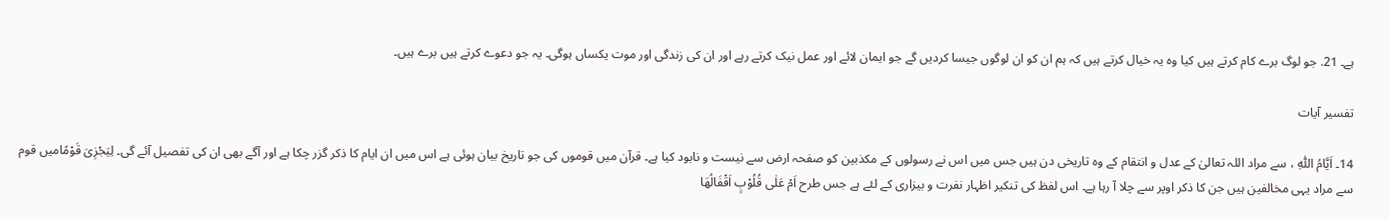ہے۔ 21. جو لوگ برے کام کرتے ہیں کیا وہ یہ خیال کرتے ہیں کہ ہم ان کو ان لوگوں جیسا کردیں گے جو ایمان لائے اور عمل نیک کرتے رہے اور ان کی زندگی اور موت یکساں ہوگی۔ یہ جو دعوے کرتے ہیں برے ہیں۔

تفسیر آیات

14۔ اَیَّامُ اللّٰهِ ، سے مراد اللہ تعالیٰ کے عدل و انتقام کے وہ تاریخی دن ہیں جس میں اس نے رسولوں کے مکذبین کو صفحہ ارض سے نیست و نابود کیا ہے۔ قرآن میں قوموں کی جو تاریخ بیان ہوئی ہے اس میں ان ایام کا ذکر گزر چکا ہے اور آگے بھی ان کی تفصیل آئے گی۔ لِیَجْزِیَ قَوْمًامیں قوم سے مراد یہی مخالفین ہیں جن کا ذکر اوپر سے چلا آ رہا ہے۔ اس لفظ کی تنکیر اظہار نفرت و بیزاری کے لئے ہے جس طرح اَمْ عَلٰى قُلُوْبٍ اَقْفَالُهَا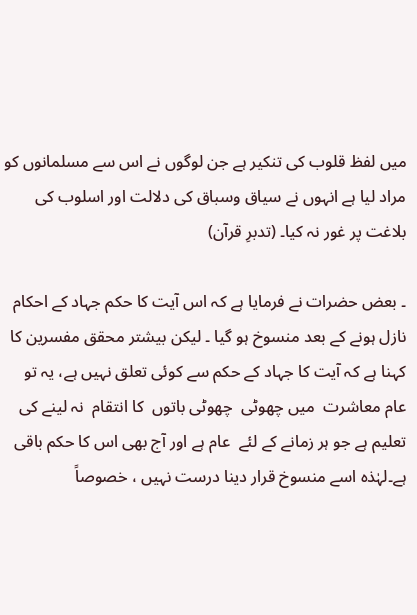میں لفظ قلوب کی تنکیر ہے جن لوگوں نے اس سے مسلمانوں کو مراد لیا ہے انہوں نے سیاق وسباق کی دلالت اور اسلوب کی بلاغت پر غور نہ کیا۔ (تدبرِ قرآن)

۔ بعض حضرات نے فرمایا ہے کہ اس آیت کا حکم جہاد کے احکام نازل ہونے کے بعد منسوخ ہو گیا ۔ لیکن بیشتر محقق مفسرین کا کہنا ہے کہ آیت کا جہاد کے حکم سے کوئی تعلق نہیں ہے، یہ تو عام معاشرت  میں چھوٹی  چھوٹی باتوں  کا انتقام  نہ لینے کی تعلیم ہے جو ہر زمانے کے لئے  عام ہے اور آج بھی اس کا حکم باقی ہے۔لہٰذہ اسے منسوخ قرار دینا درست نہیں ، خصوصاً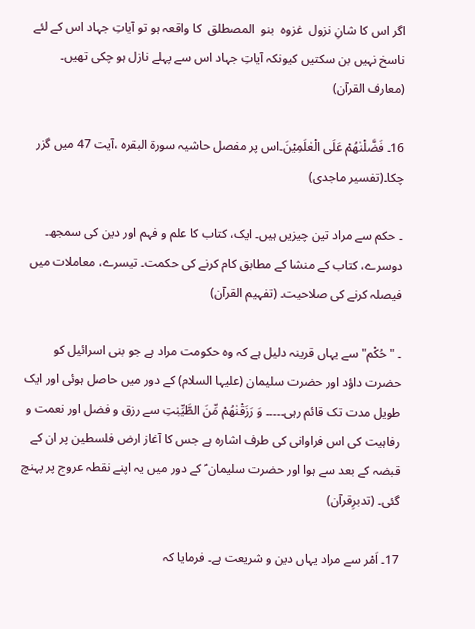اگر اس کا شانِ نزول  غزوہ  بنو  المصطلق  کا واقعہ ہو تو آیاتِ جہاد اس کے لئے ناسخ نہیں بن سکتیں کیونکہ آیاتِ جہاد اس سے پہلے نازل ہو چکی تھیں۔ (معارف القرآن)

16۔ فَضَّلْنٰهُمْ عَلَى الْعٰلَمِیْنَ۔اس پر مفصل حاشیہ سورۃ البقرہ ،آیت 47 میں گزر چکا۔(تفسیر ماجدی)

۔ حکم سے مراد تین چیزیں ہیں۔ ایک، کتاب کا علم و فہم اور دین کی سمجھ۔ دوسرے، کتاب کے منشا کے مطابق کام کرنے کی حکمت۔ تیسرے، معاملات میں فیصلہ کرنے کی صلاحیت۔ (تفہیم القرآن)

۔ "حُكْم" سے یہاں قرینہ دلیل ہے کہ وہ حکومت مراد ہے جو بنی اسرائیل کو حضرت داؤد اور حضرت سلیمان (علیہا السلام) کے دور میں حاصل ہوئی اور ایک طویل مدت تک قائم رہی۔۔۔۔۔ وَ رَزَقْنٰهُمْ مِّنَ الطَّیِّبٰتِ سے رزق و فضل اور نعمت و رفاہیت کی اس فراوانی کی طرف اشارہ ہے جس کا آغاز ارض فلسطین پر ان کے قبضہ کے بعد سے ہوا اور حضرت سلیمان ؑ کے دور میں یہ اپنے نقطہ عروج پر پہنچ گئی۔ (تدبرِقرآن)

17۔ اَمْر سے مراد یہاں دین و شریعت ہے۔ فرمایا کہ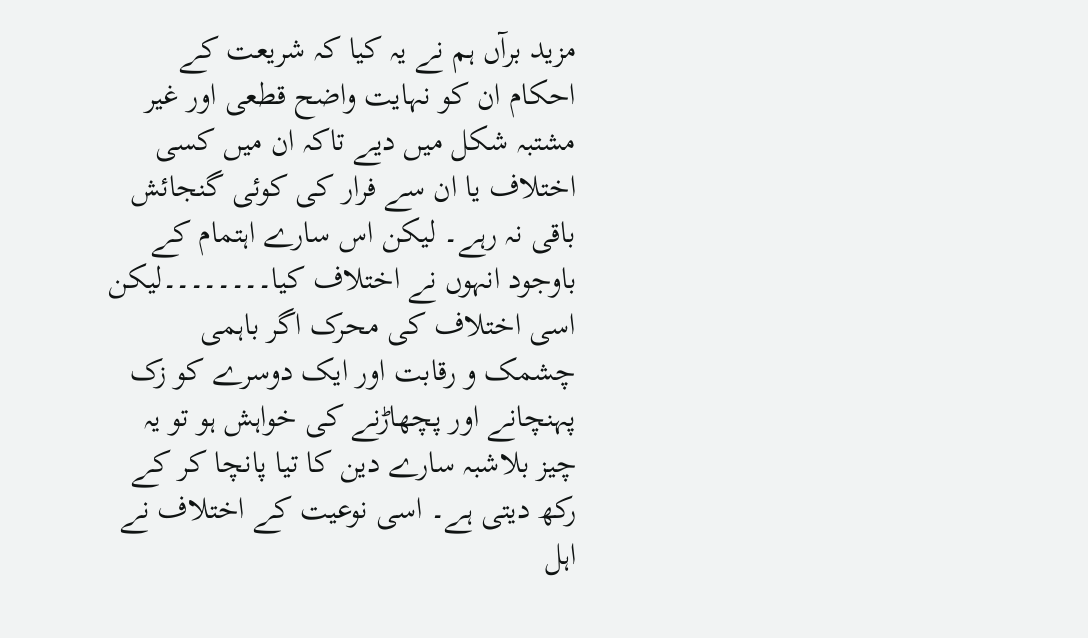مزید برآں ہم نے یہ کیا کہ شریعت کے احکام ان کو نہایت واضح قطعی اور غیر مشتبہ شکل میں دیے تاکہ ان میں کسی اختلاف یا ان سے فرار کی کوئی گنجائش باقی نہ رہے۔ لیکن اس سارے اہتمام کے باوجود انہوں نے اختلاف کیا۔۔۔۔۔۔۔۔لیکن اسی اختلاف کی محرک اگر باہمی چشمک و رقابت اور ایک دوسرے کو زک پہنچانے اور پچھاڑنے کی خواہش ہو تو یہ چیز بلاشبہ سارے دین کا تیا پانچا کر کے رکھ دیتی ہے۔ اسی نوعیت کے اختلاف نے اہل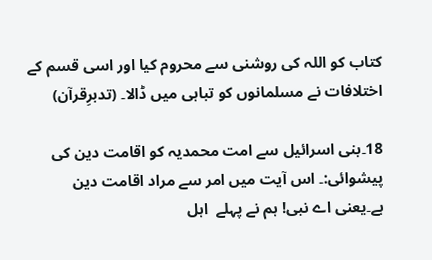کتاب کو اللہ کی روشنی سے محروم کیا اور اسی قسم کے اختلافات نے مسلمانوں کو تباہی میں ڈالا۔ (تدبرِقرآن)

18۔بنی اسرائیل سے امت محمدیہ کو اقامت دین کی پیشوائی:۔ اس آیت میں امر سے مراد اقامت دین ہے۔یعنی اے نبی! ہم نے پہلے  اہل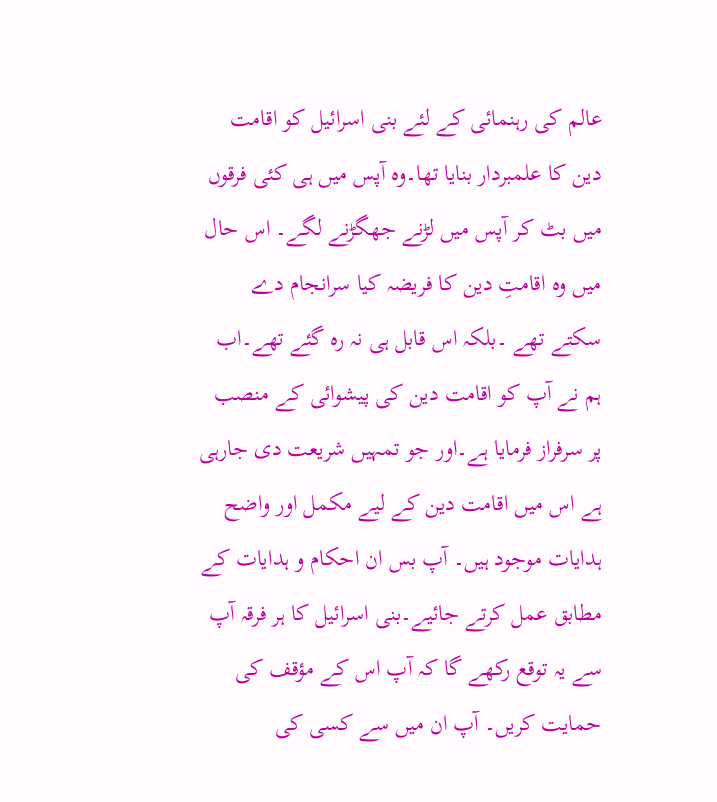عالم کی رہنمائی کے لئے بنی اسرائیل کو اقامت دین کا علمبردار بنایا تھا۔وہ آپس میں ہی کئی فرقوں میں بٹ کر آپس میں لڑنے جھگڑنے لگے۔ اس حال میں وہ اقامتِ دین کا فریضہ کیا سرانجام دے سکتے تھے ۔بلکہ اس قابل ہی نہ رہ گئے تھے۔اب ہم نے آپ کو اقامت دین کی پیشوائی کے منصب پر سرفراز فرمایا ہے۔اور جو تمہیں شریعت دی جارہی ہے اس میں اقامت دین کے لیے مکمل اور واضح ہدایات موجود ہیں۔ آپ بس ان احکام و ہدایات کے مطابق عمل کرتے جائیے۔بنی اسرائیل کا ہر فرقہ آپ سے یہ توقع رکھے گا کہ آپ اس کے مؤقف کی حمایت کریں۔ آپ ان میں سے کسی کی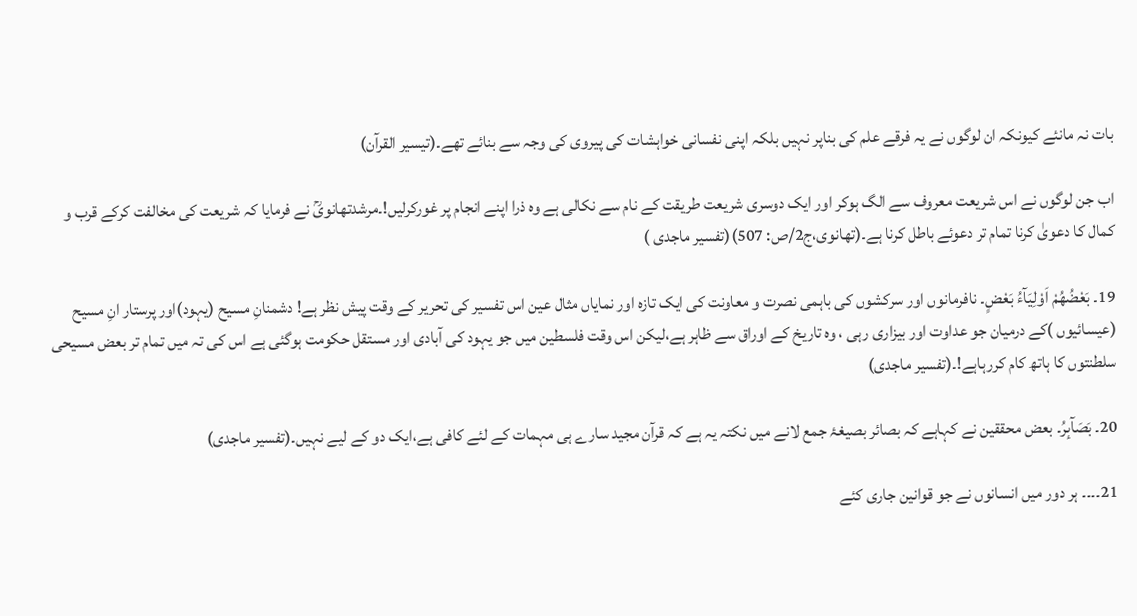بات نہ مانئے کیونکہ ان لوگوں نے یہ فرقے علم کی بناپر نہیں بلکہ اپنی نفسانی خواہشات کی پیروی کی وجہ سے بنائے تھے۔(تیسیر القرآن)

اب جن لوگوں نے اس شریعت معروف سے الگ ہوکر اور ایک دوسری شریعت طریقت کے نام سے نکالی ہے وہ ذرا اپنے انجام پر غورکرلیں!۔مرشدتھانویؒ نے فرمایا کہ شریعت کی مخالفت کرکے قرب و کمال کا دعویٰ کرنا تمام تر دعوئے باطل کرنا ہے۔(تھانوی،ج2/ص: 507)(تفسیر ماجدی )

19۔ بَعْضُهُمْ اَوْلِیَآءُ بَعْضٍ۔ نافرمانوں اور سرکشوں کی باہمی نصرت و معاونت کی ایک تازہ اور نمایاں مثال عین اس تفسیر کی تحریر کے وقت پیش نظر ہے! دشمنانِ مسیح (یہود)اور پرستار انِ مسیح (عیسائیوں )کے درمیان جو عداوت اور بیزاری رہی ، وہ تاریخ کے اوراق سے ظاہر ہے،لیکن اس وقت فلسطین میں جو یہود کی آبادی اور مستقل حکومت ہوگئی ہے اس کی تہ میں تمام تر بعض مسیحی سلطنتوں کا ہاتھ کام کررہاہے!۔(تفسیر ماجدی)

20۔ بَصَآىٕرُ۔ بعض محققین نے کہاہے کہ بصائر بصیغۂ جمع لانے میں نکتہ یہ ہے کہ قرآن مجید سارے ہی مہمات کے لئے کافی ہے،ایک دو کے لیے نہیں۔(تفسیر ماجدی)

21۔۔۔۔ ہر دور میں انسانوں نے جو قوانین جاری کئے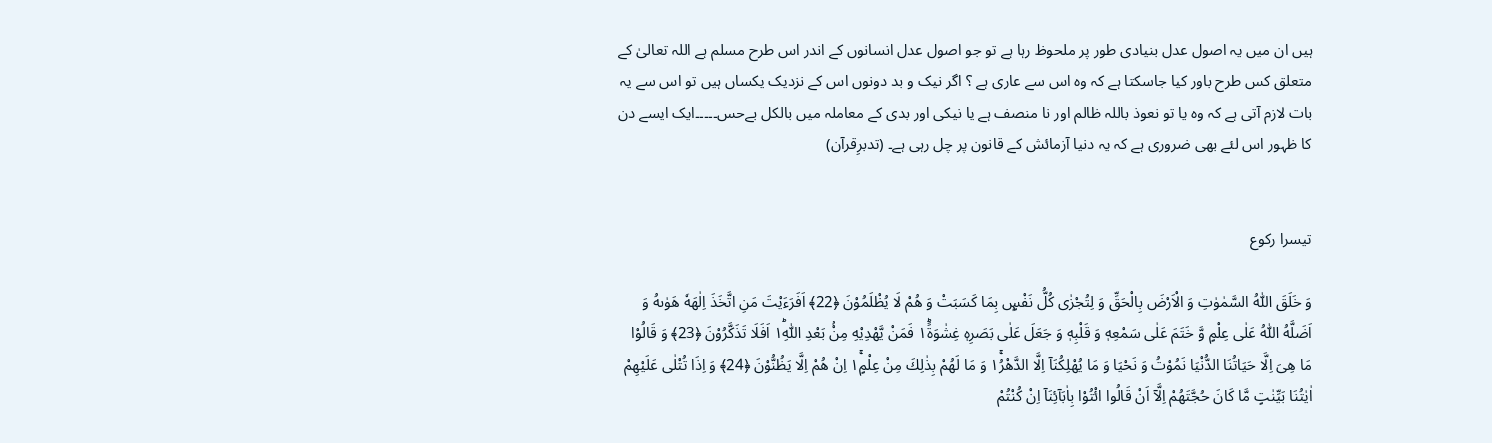ہیں ان میں یہ اصول عدل بنیادی طور پر ملحوظ رہا ہے تو جو اصول عدل انسانوں کے اندر اس طرح مسلم ہے اللہ تعالیٰ کے متعلق کس طرح باور کیا جاسکتا ہے کہ وہ اس سے عاری ہے ؟ اگر نیک و بد دونوں اس کے نزدیک یکساں ہیں تو اس سے یہ بات لازم آتی ہے کہ وہ یا تو نعوذ باللہ ظالم اور نا منصف ہے یا نیکی اور بدی کے معاملہ میں بالکل بےحس۔۔۔۔۔ایک ایسے دن کا ظہور اس لئے بھی ضروری ہے کہ یہ دنیا آزمائش کے قانون پر چل رہی ہے۔ (تدبرِقرآن)


تیسرا رکوع

وَ خَلَقَ اللّٰهُ السَّمٰوٰتِ وَ الْاَرْضَ بِالْحَقِّ وَ لِتُجْزٰى كُلُّ نَفْسٍۭ بِمَا كَسَبَتْ وَ هُمْ لَا یُظْلَمُوْنَ ﴿22﴾ اَفَرَءَیْتَ مَنِ اتَّخَذَ اِلٰهَهٗ هَوٰىهُ وَ اَضَلَّهُ اللّٰهُ عَلٰى عِلْمٍ وَّ خَتَمَ عَلٰى سَمْعِهٖ وَ قَلْبِهٖ وَ جَعَلَ عَلٰى بَصَرِهٖ غِشٰوَةً١ؕ فَمَنْ یَّهْدِیْهِ مِنْۢ بَعْدِ اللّٰهِ١ؕ اَفَلَا تَذَكَّرُوْنَ ﴿23﴾ وَ قَالُوْا مَا هِیَ اِلَّا حَیَاتُنَا الدُّنْیَا نَمُوْتُ وَ نَحْیَا وَ مَا یُهْلِكُنَاۤ اِلَّا الدَّهْرُ١ۚ وَ مَا لَهُمْ بِذٰلِكَ مِنْ عِلْمٍ١ۚ اِنْ هُمْ اِلَّا یَظُنُّوْنَ ﴿24﴾ وَ اِذَا تُتْلٰى عَلَیْهِمْ اٰیٰتُنَا بَیِّنٰتٍ مَّا كَانَ حُجَّتَهُمْ اِلَّاۤ اَنْ قَالُوا ائْتُوْا بِاٰبَآئِنَاۤ اِنْ كُنْتُمْ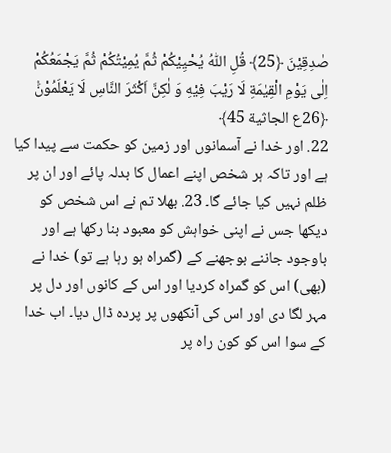صٰدِقِیْنَ ﴿25﴾ قُلِ اللّٰهُ یُحْیِیْكُمْ ثُمَّ یُمِیْتُكُمْ ثُمَّ یَجْمَعُكُمْ اِلٰى یَوْمِ الْقِیٰمَةِ لَا رَیْبَ فِیْهِ وَ لٰكِنَّ اَكْثَرَ النَّاسِ لَا یَعْلَمُوْنَ۠ ﴿26ع الجاثية 45﴾
22. اور خدا نے آسمانوں اور زمین کو حکمت سے پیدا کیا ہے اور تاکہ ہر شخص اپنے اعمال کا بدلہ پائے اور ان پر ظلم نہیں کیا جائے گا۔ 23. بھلا تم نے اس شخص کو دیکھا جس نے اپنی خواہش کو معبود بنا رکھا ہے اور باوجود جاننے بوجھنے کے (گمراہ ہو رہا ہے تو) خدا نے (بھی) اس کو گمراہ کردیا اور اس کے کانوں اور دل پر مہر لگا دی اور اس کی آنکھوں پر پردہ ڈال دیا۔ اب خدا کے سوا اس کو کون راہ پر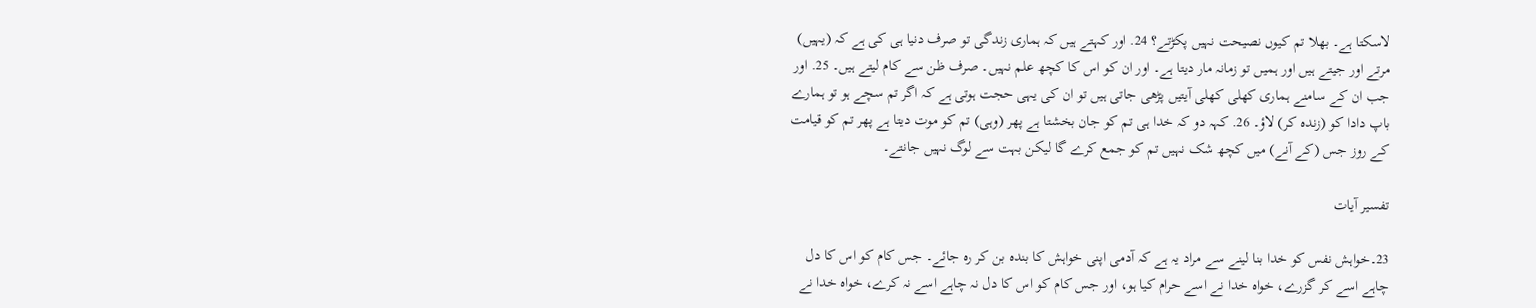لاسکتا ہے۔ بھلا تم کیوں نصیحت نہیں پکڑتے؟ 24. اور کہتے ہیں کہ ہماری زندگی تو صرف دنیا ہی کی ہے کہ (یہیں) مرتے اور جیتے ہیں اور ہمیں تو زمانہ مار دیتا ہے۔ اور ان کو اس کا کچھ علم نہیں۔ صرف ظن سے کام لیتے ہیں۔ 25. اور جب ان کے سامنے ہماری کھلی کھلی آیتیں پڑھی جاتی ہیں تو ان کی یہی حجت ہوتی ہے کہ اگر تم سچے ہو تو ہمارے باپ دادا کو (زندہ کر) لاؤ۔ 26. کہہ دو کہ خدا ہی تم کو جان بخشتا ہے پھر (وہی) تم کو موت دیتا ہے پھر تم کو قیامت کے روز جس (کے آنے) میں کچھ شک نہیں تم کو جمع کرے گا لیکن بہت سے لوگ نہیں جانتے۔

تفسیر آیات

23۔خواہش نفس کو خدا بنا لینے سے مراد یہ ہے کہ آدمی اپنی خواہش کا بندہ بن کر رہ جائے۔ جس کام کو اس کا دل چاہے اسے کر گزرے، خواہ خدا نے اسے حرام کیا ہو، اور جس کام کو اس کا دل نہ چاہے اسے نہ کرے، خواہ خدا نے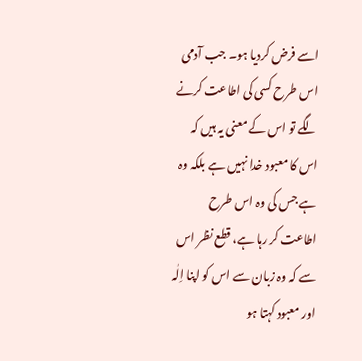اسے فرض کردیا ہو۔ جب آدمی اس طرح کسی کی اطاعت کرنے لگے تو اس کے معنی یہ ہیں کہ اس کا معبود خدا نہیں ہے بلکہ وہ ہے جس کی وہ اس طرح اطاعت کر رہا ہے، قطع نظر اس سے کہ وہ زبان سے اس کو اپنا اِلٰہ اور معبود کہتا ہو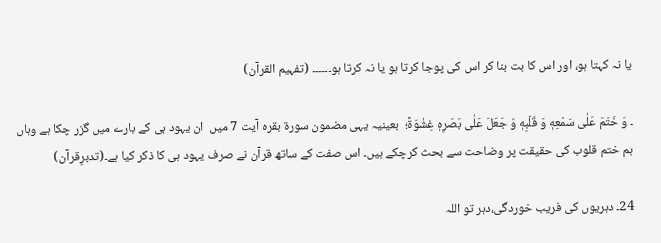یا نہ کہتا ہو، اور اس کا بت بنا کر اس کی پوجا کرتا ہو یا نہ کرتا ہو۔۔۔۔۔۔ (تفہیم القرآن)

۔ وَ خَتَمَ عَلٰى سَمْعِهٖ وَ قَلْبِهٖ وَ جَعَلَ عَلٰى بَصَرِهٖ غِشٰوَةً؛  بعینیہ یہی مضمون سورة بقرہ آیت 7 میں  ان یہود ہی کے بارے میں گزر چکا ہے وہاں ہم ختم قلوب کی حقیقت پر وضاحت سے بحث کرچکے ہیں۔ اس صفت کے ساتھ قرآن نے صرف یہود ہی کا ذکر کیا ہے۔(تدبرِقرآن)

24۔ دہریوں کی فریب خوردگی،دہر تو اللہ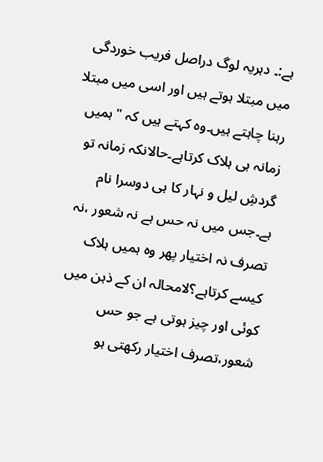ہے:۔ دہریہ لوگ دراصل فریب خوردگی میں مبتلا ہوتے ہیں اور اسی میں مبتلا رہنا چاہتے ہیں۔وہ کہتے ہیں کہ "ہمیں زمانہ ہی ہلاک کرتاہے۔حالانکہ زمانہ تو گردشِ لیل و نہار کا ہی دوسرا نام ہے۔جس میں نہ حس ہے نہ شعور ،نہ تصرف نہ اختیار پھر وہ ہمیں ہلاک کیسے کرتاہے؟لامحالہ ان کے ذہن میں کوئی اور چیز ہوتی ہے جو حس شعور،تصرف اختیار رکھتی ہو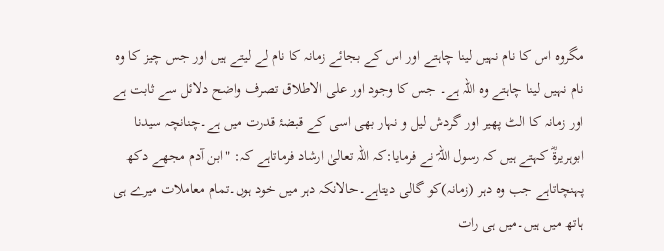مگروہ اس کا نام نہیں لینا چاہتے اور اس کے بجائے زمانہ کا نام لے لیتے ہیں اور جس چیز کا وہ نام نہیں لینا چاہتے وہ اللہ ہے۔ جس کا وجود اور علی الاطلاق تصرف واضح دلائل سے ثابت ہے اور زمانہ کا الٹ پھیر اور گردش لیل و نہار بھی اسی کے قبضۂ قدرت میں ہے۔چنانچہ سیدنا ابوہریرۃؓ کہتے ہیں کہ رسول اللہؐ نے فرمایا:کہ اللہ تعالیٰ ارشاد فرماتاہے کہ: "ابن آدم مجھے دکھ پہنچاتاہے جب وہ دہر (زمانہ)کو گالی دیتاہے۔حالانکہ دہر میں خود ہوں۔تمام معاملات میرے ہی ہاتھ میں ہیں۔میں ہی رات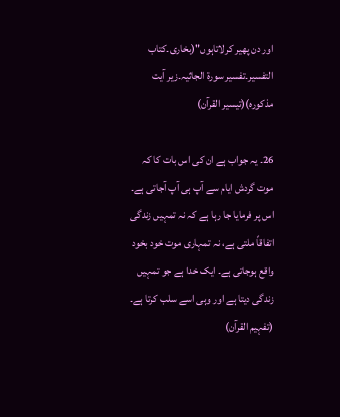اور دن پھیر کرلاتاہوں"(بخاری۔کتاب التفسیر۔تفسیر سورۃ الجاثیہ۔زیر آیت مذکورہ)(تیسیر القرآن)

26۔ یہ جواب ہے ان کی اس بات کا کہ موت گردش ایام سے آپ ہی آپ آجاتی ہے۔ اس پر فرمایا جا رہا ہے کہ نہ تمہیں زندگی اتفاقاً ملتی ہے، نہ تمہاری موت خود بخود واقع ہوجاتی ہے۔ ایک خدا ہے جو تمہیں زندگی دیتا ہے اور وہی اسے سلب کرتا ہے۔ (تفہیم القرآن)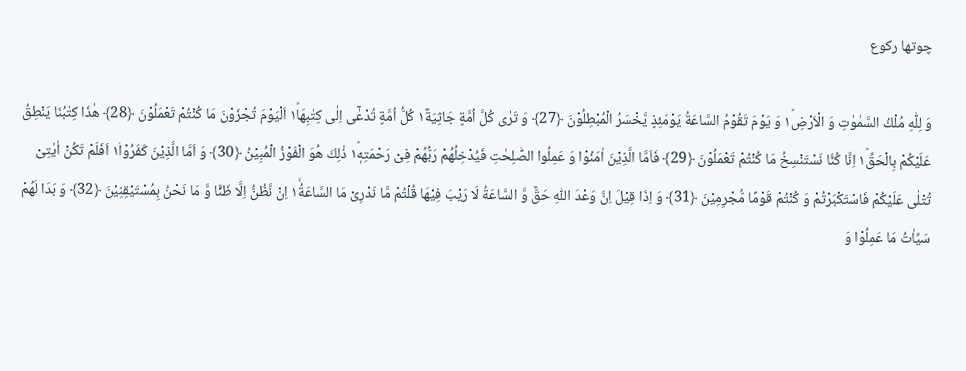چوتھا رکوع

وَ لِلّٰهِ مُلْكُ السَّمٰوٰتِ وَ الْاَرْضِ١ؕ وَ یَوْمَ تَقُوْمُ السَّاعَةُ یَوْمَئِذٍ یَّخْسَرُ الْمُبْطِلُوْنَ ﴿27﴾ وَ تَرٰى كُلَّ اُمَّةٍ جَاثِیَةً١۫ كُلُّ اُمَّةٍ تُدْعٰۤى اِلٰى كِتٰبِهَا١ؕ اَلْیَوْمَ تُجْزَوْنَ مَا كُنْتُمْ تَعْمَلُوْنَ ﴿28﴾ هٰذَا كِتٰبُنَا یَنْطِقُ عَلَیْكُمْ بِالْحَقِّ١ؕ اِنَّا كُنَّا نَسْتَنْسِخُ مَا كُنْتُمْ تَعْمَلُوْنَ ﴿29﴾ فَاَمَّا الَّذِیْنَ اٰمَنُوْا وَ عَمِلُوا الصّٰلِحٰتِ فَیُدْخِلُهُمْ رَبُّهُمْ فِیْ رَحْمَتِهٖ١ؕ ذٰلِكَ هُوَ الْفَوْزُ الْمُبِیْنُ ﴿30﴾ وَ اَمَّا الَّذِیْنَ كَفَرُوْا١۫ اَفَلَمْ تَكُنْ اٰیٰتِیْ تُتْلٰى عَلَیْكُمْ فَاسْتَكْبَرْتُمْ وَ كُنْتُمْ قَوْمًا مُّجْرِمِیْنَ ﴿31﴾ وَ اِذَا قِیْلَ اِنَّ وَعْدَ اللّٰهِ حَقٌّ وَّ السَّاعَةُ لَا رَیْبَ فِیْهَا قُلْتُمْ مَّا نَدْرِیْ مَا السَّاعَةُ١ۙ اِنْ نَّظُنُّ اِلَّا ظَنًّا وَّ مَا نَحْنُ بِمُسْتَیْقِنِیْنَ ﴿32﴾ وَ بَدَا لَهُمْ سَیِّاٰتُ مَا عَمِلُوْا وَ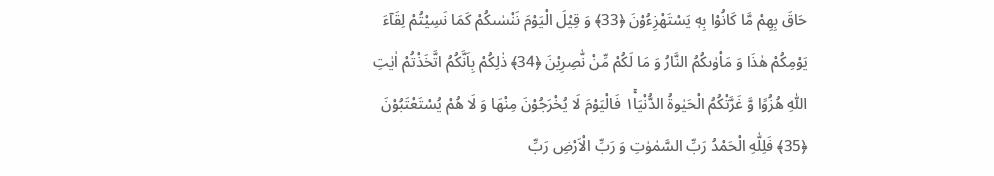حَاقَ بِهِمْ مَّا كَانُوْا بِهٖ یَسْتَهْزِءُوْنَ ﴿33﴾ وَ قِیْلَ الْیَوْمَ نَنْسٰىكُمْ كَمَا نَسِیْتُمْ لِقَآءَ یَوْمِكُمْ هٰذَا وَ مَاْوٰىكُمُ النَّارُ وَ مَا لَكُمْ مِّنْ نّٰصِرِیْنَ ﴿34﴾ ذٰلِكُمْ بِاَنَّكُمُ اتَّخَذْتُمْ اٰیٰتِ اللّٰهِ هُزُوًا وَّ غَرَّتْكُمُ الْحَیٰوةُ الدُّنْیَا١ۚ فَالْیَوْمَ لَا یُخْرَجُوْنَ مِنْهَا وَ لَا هُمْ یُسْتَعْتَبُوْنَ ﴿35﴾ فَلِلّٰهِ الْحَمْدُ رَبِّ السَّمٰوٰتِ وَ رَبِّ الْاَرْضِ رَبِّ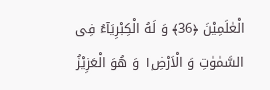الْعٰلَمِیْنَ ﴿36﴾ وَ لَهُ الْكِبْرِیَآءُ فِی السَّمٰوٰتِ وَ الْاَرْضِ١۪ وَ هُوَ الْعَزِیْزُ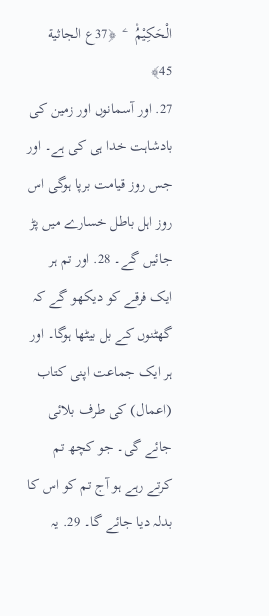الْحَكِیْمُ۠   ۧ  ﴿37ع الجاثية 45﴾
27. اور آسمانوں اور زمین کی بادشاہت خدا ہی کی ہے۔ اور جس روز قیامت برپا ہوگی اس روز اہل باطل خسارے میں پڑ جائیں گے۔ 28. اور تم ہر ایک فرقے کو دیکھو گے کہ گھٹنوں کے بل بیٹھا ہوگا۔ اور ہر ایک جماعت اپنی کتاب (اعمال) کی طرف بلائی جائے گی۔ جو کچھ تم کرتے رہے ہو آج تم کو اس کا بدلہ دیا جائے گا۔ 29. یہ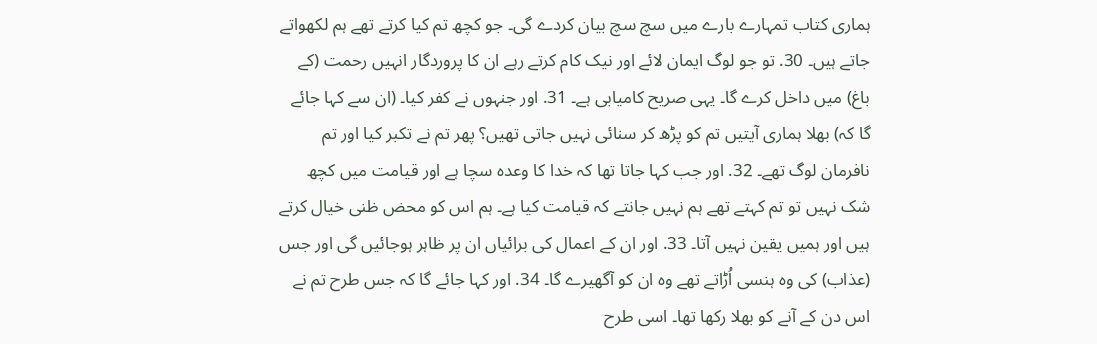ہماری کتاب تمہارے بارے میں سچ سچ بیان کردے گی۔ جو کچھ تم کیا کرتے تھے ہم لکھواتے جاتے ہیں۔ 30. تو جو لوگ ایمان لائے اور نیک کام کرتے رہے ان کا پروردگار انہیں رحمت (کے باغ) میں داخل کرے گا۔ یہی صریح کامیابی ہے۔ 31. اور جنہوں نے کفر کیا۔ (ان سے کہا جائے گا کہ) بھلا ہماری آیتیں تم کو پڑھ کر سنائی نہیں جاتی تھیں؟ پھر تم نے تکبر کیا اور تم نافرمان لوگ تھے۔ 32. اور جب کہا جاتا تھا کہ خدا کا وعدہ سچا ہے اور قیامت میں کچھ شک نہیں تو تم کہتے تھے ہم نہیں جانتے کہ قیامت کیا ہے۔ ہم اس کو محض ظنی خیال کرتے ہیں اور ہمیں یقین نہیں آتا۔ 33. اور ان کے اعمال کی برائیاں ان پر ظاہر ہوجائیں گی اور جس (عذاب) کی وہ ہنسی اُڑاتے تھے وہ ان کو آگھیرے گا۔ 34. اور کہا جائے گا کہ جس طرح تم نے اس دن کے آنے کو بھلا رکھا تھا۔ اسی طرح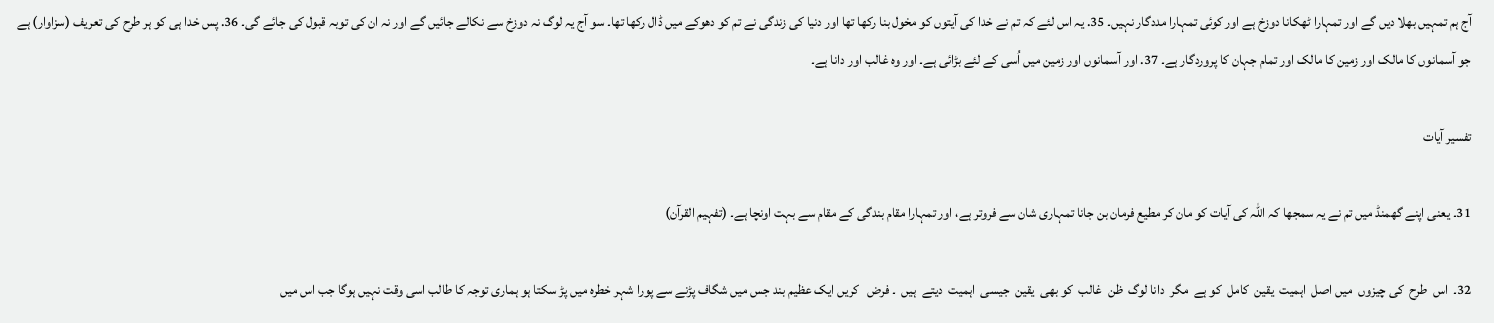آج ہم تمہیں بھلا دیں گے اور تمہارا ٹھکانا دوزخ ہے اور کوئی تمہارا مددگار نہیں۔ 35. یہ اس لئے کہ تم نے خدا کی آیتوں کو مخول بنا رکھا تھا اور دنیا کی زندگی نے تم کو دھوکے میں ڈال رکھا تھا۔ سو آج یہ لوگ نہ دوزخ سے نکالے جائیں گے اور نہ ان کی توبہ قبول کی جائے گی۔ 36. پس خدا ہی کو ہر طرح کی تعریف (سزاوار) ہے جو آسمانوں کا مالک اور زمین کا مالک اور تمام جہان کا پروردگار ہے۔ 37. اور آسمانوں اور زمین میں اُسی کے لئے بڑائی ہے۔ اور وہ غالب اور دانا ہے۔

تفسیر آیات

31۔ یعنی اپنے گھمنڈ میں تم نے یہ سمجھا کہ اللہ کی آیات کو مان کر مطیع فرمان بن جانا تمہاری شان سے فروتر ہے، اور تمہارا مقام بندگی کے مقام سے بہت اونچا ہے۔ (تفہیم القرآن)

32۔  اس  طرح  کی چیزوں  میں اصل  اہمیت  یقین  کامل  کو ہے  مگر  دانا لوگ  ظن  غالب  کو بھی  یقین  جیسی  اہمیت  دیتے  ہیں  ۔ فرض   کریں ایک عظیم بند جس میں شگاف پڑنے سے پورا شہر خطرہ میں پڑ سکتا ہو ہماری توجہ کا طالب اسی وقت نہیں ہوگا جب اس میں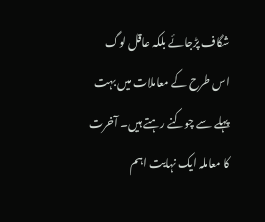شگاف پڑجائے بلکہ عاقل لوگ اس طرح کے معاملات میں بہت پہلے سے چوکنے رہتے ہیں۔ آخرت کا معاملہ ایک نہایت اہم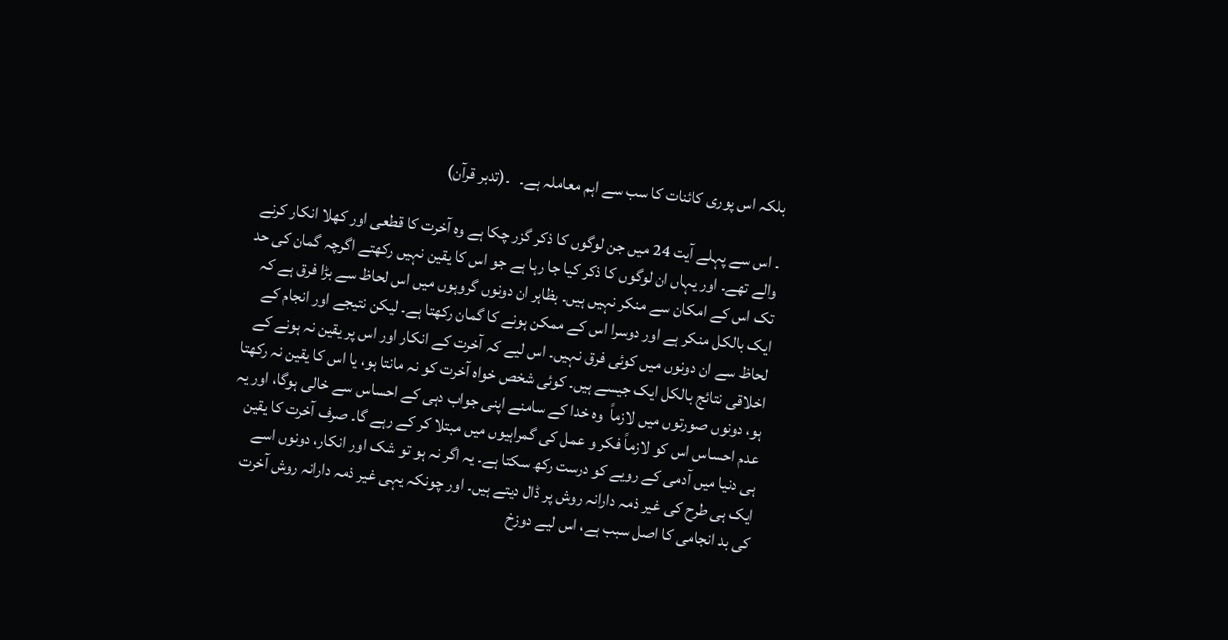بلکہ اس پوری کائنات کا سب سے اہم معاملہ ہے۔   ۔(تدبر قرآن)

۔ اس سے پہلے آیت 24 میں جن لوگوں کا ذکر گزر چکا ہے وہ آخرت کا قطعی اور کھلا انکار کرنے والے تھے۔ اور یہاں ان لوگوں کا ذکر کیا جا رہا ہے جو اس کا یقین نہیں رکھتے اگرچہ گمان کی حد تک اس کے امکان سے منکر نہیں ہیں۔ بظاہر ان دونوں گروہوں میں اس لحاظ سے بڑا فرق ہے کہ ایک بالکل منکر ہے اور دوسرا اس کے ممکن ہونے کا گمان رکھتا ہے۔ لیکن نتیجے اور انجام کے لحاظ سے ان دونوں میں کوئی فرق نہیں۔ اس لیے کہ آخرت کے انکار اور اس پر یقین نہ ہونے کے اخلاقی نتائج بالکل ایک جیسے ہیں۔ کوئی شخص خواہ آخرت کو نہ مانتا ہو، یا اس کا یقین نہ رکھتا ہو، دونوں صورتوں میں لازماً  وہ خدا کے سامنے اپنی جواب دہی کے احساس سے خالی ہوگا، اور یہ عدم احساس اس کو لازماً فکر و عمل کی گمراہیوں میں مبتلا کر کے رہے گا۔ صرف آخرت کا یقین ہی دنیا میں آدمی کے رویے کو درست رکھ سکتا ہے۔ یہ اگر نہ ہو تو شک اور انکار، دونوں اسے ایک ہی طرح کی غیر ذمہ دارانہ روش پر ڈال دیتے ہیں۔ اور چونکہ یہی غیر ذمہ دارانہ روش آخرت کی بد انجامی کا اصل سبب ہے، اس لیے دوزخ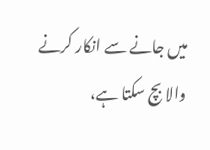میں جانے سے انکار کرنے والا بچ سکتا ہے،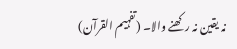نہ یقین نہ رکھنے والا۔ (تفہیم القرآن)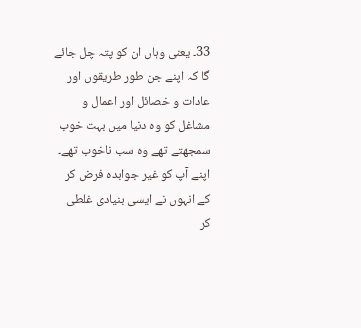33۔ یعنی وہاں ان کو پتہ چل جائے گا کہ اپنے جن طور طریقوں اور عادات و خصائل اور اعمال و مشاغل کو وہ دنیا میں بہت خوب سمجھتے تھے وہ سب ناخوب تھے۔ اپنے آپ کو غیر جوابدہ فرض کر کے انہوں نے ایسی بنیادی غلطی کر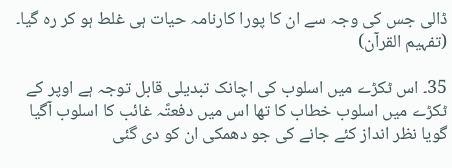ڈالی جس کی وجہ سے ان کا پورا کارنامہ حیات ہی غلط ہو کر رہ گیا۔ (تفہیم القرآن)

35۔ اس ٹکڑے میں اسلوب کی اچانک تبدیلی قابل توجہ ہے اوپر کے ٹکڑے میں اسلوب خطاب کا تھا اس میں دفعتًہ غائب کا اسلوب آگیا گویا نظر انداز کئے جانے کی جو دھمکی ان کو دی گئی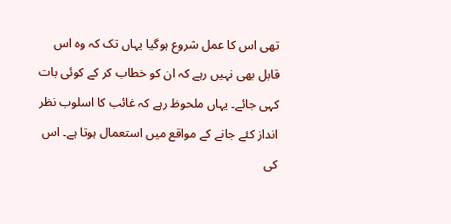تھی اس کا عمل شروع ہوگیا یہاں تک کہ وہ اس قابل بھی نہیں رہے کہ ان کو خطاب کر کے کوئی بات کہی جائے۔ یہاں ملحوظ رہے کہ غائب کا اسلوب نظر انداز کئے جانے کے مواقع میں استعمال ہوتا ہے۔ اس کی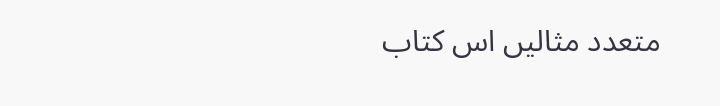متعدد مثالیں اس کتاب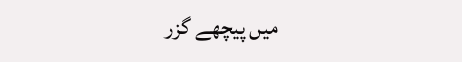میں پیچھے گزر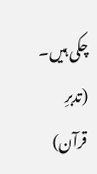چکی ہیں۔ (تدبرِ قرآن)